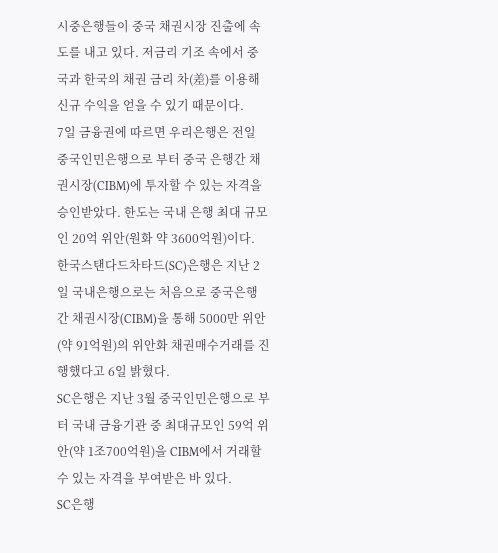시중은행들이 중국 채권시장 진출에 속도를 내고 있다. 저금리 기조 속에서 중국과 한국의 채권 금리 차(差)를 이용해 신규 수익을 얻을 수 있기 때문이다.
7일 금융권에 따르면 우리은행은 전일 중국인민은행으로 부터 중국 은행간 채권시장(CIBM)에 투자할 수 있는 자격을 승인받았다. 한도는 국내 은행 최대 규모인 20억 위안(원화 약 3600억원)이다.
한국스탠다드차타드(SC)은행은 지난 2일 국내은행으로는 처음으로 중국은행 간 채권시장(CIBM)을 통해 5000만 위안(약 91억원)의 위안화 채권매수거래를 진행했다고 6일 밝혔다.
SC은행은 지난 3월 중국인민은행으로 부터 국내 금융기관 중 최대규모인 59억 위안(약 1조700억원)을 CIBM에서 거래할 수 있는 자격을 부여받은 바 있다.
SC은행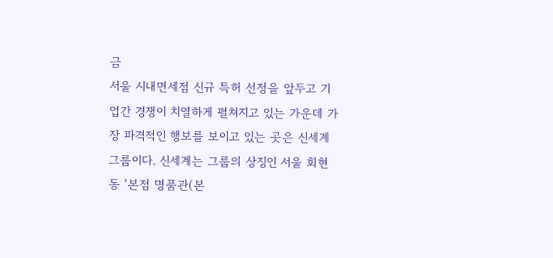금
서울 시내면세점 신규 특허 선정을 앞두고 기업간 경쟁이 치열하게 펼쳐지고 있는 가운데 가장 파격적인 행보를 보이고 있는 곳은 신세계그룹이다. 신세계는 그룹의 상징인 서울 회현동 ‘본점 명품관(본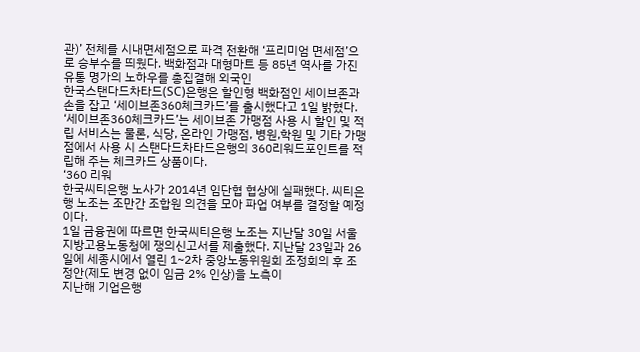관)’ 전체를 시내면세점으로 파격 전환해 ‘프리미엄 면세점’으로 승부수를 띄웠다. 백화점과 대형마트 등 85년 역사를 가진 유통 명가의 노하우를 총집결해 외국인
한국스탠다드차타드(SC)은행은 할인형 백화점인 세이브존과 손을 잡고 ‘세이브존360체크카드’를 출시했다고 1일 밝혔다.
‘세이브존360체크카드’는 세이브존 가맹점 사용 시 할인 및 적립 서비스는 물론, 식당, 온라인 가맹점, 병원,학원 및 기타 가맹점에서 사용 시 스탠다드차타드은행의 360리워드포인트를 적립해 주는 체크카드 상품이다.
‘360 리워
한국씨티은행 노사가 2014년 임단협 협상에 실패했다. 씨티은행 노조는 조만간 조합원 의견을 모아 파업 여부를 결정할 예정이다.
1일 금융권에 따르면 한국씨티은행 노조는 지난달 30일 서울지방고용노동청에 쟁의신고서를 제출했다. 지난달 23일과 26일에 세종시에서 열린 1~2차 중앙노동위원회 조정회의 후 조정안(제도 변경 없이 임금 2% 인상)을 노측이
지난해 기업은행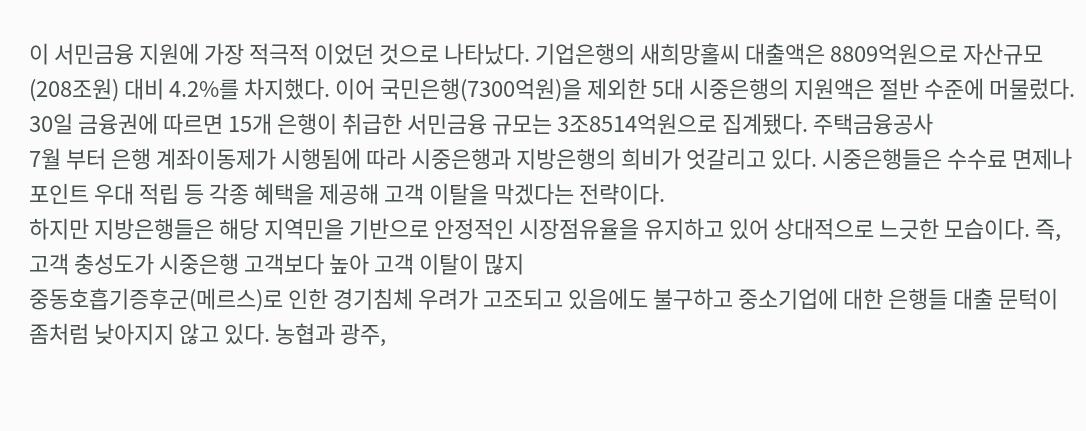이 서민금융 지원에 가장 적극적 이었던 것으로 나타났다. 기업은행의 새희망홀씨 대출액은 8809억원으로 자산규모(208조원) 대비 4.2%를 차지했다. 이어 국민은행(7300억원)을 제외한 5대 시중은행의 지원액은 절반 수준에 머물렀다.
30일 금융권에 따르면 15개 은행이 취급한 서민금융 규모는 3조8514억원으로 집계됐다. 주택금융공사
7월 부터 은행 계좌이동제가 시행됨에 따라 시중은행과 지방은행의 희비가 엇갈리고 있다. 시중은행들은 수수료 면제나 포인트 우대 적립 등 각종 혜택을 제공해 고객 이탈을 막겠다는 전략이다.
하지만 지방은행들은 해당 지역민을 기반으로 안정적인 시장점유율을 유지하고 있어 상대적으로 느긋한 모습이다. 즉, 고객 충성도가 시중은행 고객보다 높아 고객 이탈이 많지
중동호흡기증후군(메르스)로 인한 경기침체 우려가 고조되고 있음에도 불구하고 중소기업에 대한 은행들 대출 문턱이 좀처럼 낮아지지 않고 있다. 농협과 광주,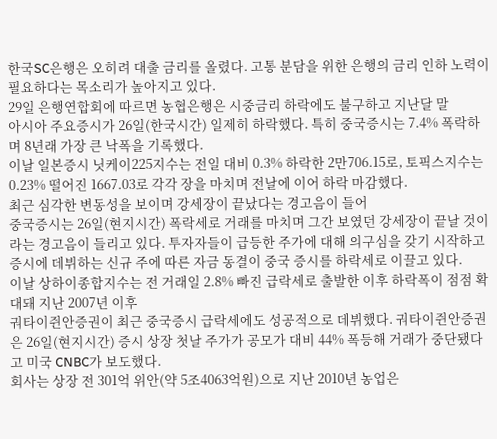한국SC은행은 오히려 대출 금리를 올렸다. 고통 분담을 위한 은행의 금리 인하 노력이 필요하다는 목소리가 높아지고 있다.
29일 은행연합회에 따르면 농협은행은 시중금리 하락에도 불구하고 지난달 말
아시아 주요증시가 26일(한국시간) 일제히 하락했다. 특히 중국증시는 7.4% 폭락하며 8년래 가장 큰 낙폭을 기록했다.
이날 일본증시 닛케이225지수는 전일 대비 0.3% 하락한 2만706.15로, 토픽스지수는 0.23% 떨어진 1667.03로 각각 장을 마치며 전날에 이어 하락 마감했다.
최근 심각한 변동성을 보이며 강세장이 끝났다는 경고음이 들어
중국증시는 26일(현지시간) 폭락세로 거래를 마치며 그간 보였던 강세장이 끝날 것이라는 경고음이 들리고 있다. 투자자들이 급등한 주가에 대해 의구심을 갖기 시작하고 증시에 데뷔하는 신규 주에 따른 자금 동결이 중국 증시를 하락세로 이끌고 있다.
이날 상하이종합지수는 전 거래일 2.8% 빠진 급락세로 출발한 이후 하락폭이 점점 확대돼 지난 2007년 이후
궈타이쥔안증권이 최근 중국증시 급락세에도 성공적으로 데뷔했다. 궈타이쥔안증권은 26일(현지시간) 증시 상장 첫날 주가가 공모가 대비 44% 폭등해 거래가 중단됐다고 미국 CNBC가 보도했다.
회사는 상장 전 301억 위안(약 5조4063억원)으로 지난 2010년 농업은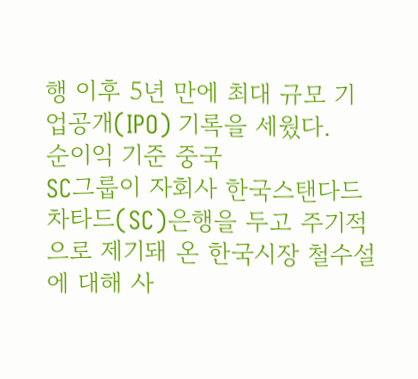행 이후 5년 만에 최대 규모 기업공개(IPO) 기록을 세웠다.
순이익 기준 중국
SC그룹이 자회사 한국스탠다드차타드(SC)은행을 두고 주기적으로 제기돼 온 한국시장 철수설에 대해 사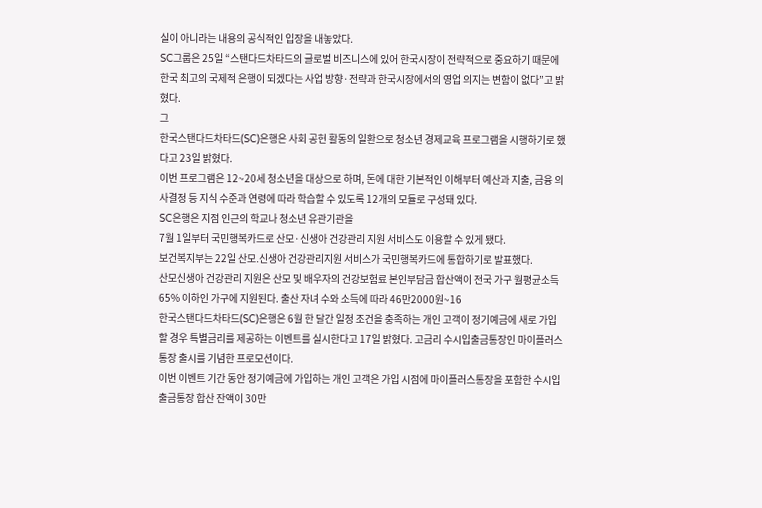실이 아니라는 내용의 공식적인 입장을 내놓았다.
SC그룹은 25일 “스탠다드차타드의 글로벌 비즈니스에 있어 한국시장이 전략적으로 중요하기 때문에 한국 최고의 국제적 은행이 되겠다는 사업 방향·전략과 한국시장에서의 영업 의지는 변함이 없다”고 밝혔다.
그
한국스탠다드차타드(SC)은행은 사회 공헌 활동의 일환으로 청소년 경제교육 프로그램을 시행하기로 했다고 23일 밝혔다.
이번 프로그램은 12~20세 청소년을 대상으로 하며, 돈에 대한 기본적인 이해부터 예산과 지출, 금융 의사결정 등 지식 수준과 연령에 따라 학습할 수 있도록 12개의 모듈로 구성돼 있다.
SC은행은 지점 인근의 학교나 청소년 유관기관을
7월 1일부터 국민행복카드로 산모·신생아 건강관리 지원 서비스도 이용할 수 있게 됐다.
보건복지부는 22일 산모․신생아 건강관리지원 서비스가 국민행복카드에 통합하기로 발표했다.
산모신생아 건강관리 지원은 산모 및 배우자의 건강보험료 본인부담금 합산액이 전국 가구 월평균소득 65% 이하인 가구에 지원된다. 출산 자녀 수와 소득에 따라 46만2000원~16
한국스탠다드차타드(SC)은행은 6월 한 달간 일정 조건을 충족하는 개인 고객이 정기예금에 새로 가입할 경우 특별금리를 제공하는 이벤트를 실시한다고 17일 밝혔다. 고금리 수시입출금통장인 마이플러스통장 출시를 기념한 프로모션이다.
이번 이벤트 기간 동안 정기예금에 가입하는 개인 고객은 가입 시점에 마이플러스통장을 포함한 수시입출금통장 합산 잔액이 30만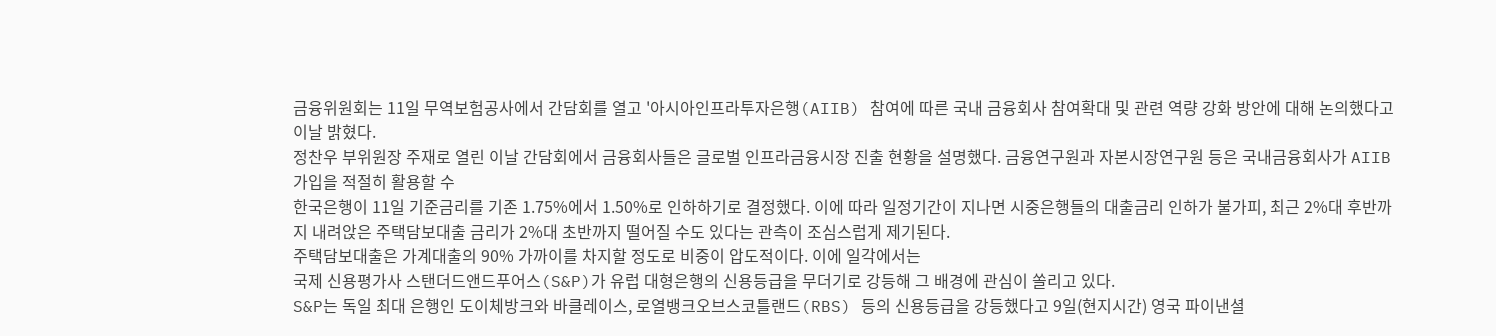금융위원회는 11일 무역보험공사에서 간담회를 열고 '아시아인프라투자은행(AIIB) 참여에 따른 국내 금융회사 참여확대 및 관련 역량 강화 방안에 대해 논의했다고 이날 밝혔다.
정찬우 부위원장 주재로 열린 이날 간담회에서 금융회사들은 글로벌 인프라금융시장 진출 현황을 설명했다. 금융연구원과 자본시장연구원 등은 국내금융회사가 AIIB가입을 적절히 활용할 수
한국은행이 11일 기준금리를 기존 1.75%에서 1.50%로 인하하기로 결정했다. 이에 따라 일정기간이 지나면 시중은행들의 대출금리 인하가 불가피, 최근 2%대 후반까지 내려앉은 주택담보대출 금리가 2%대 초반까지 떨어질 수도 있다는 관측이 조심스럽게 제기된다.
주택담보대출은 가계대출의 90% 가까이를 차지할 정도로 비중이 압도적이다. 이에 일각에서는
국제 신용평가사 스탠더드앤드푸어스(S&P)가 유럽 대형은행의 신용등급을 무더기로 강등해 그 배경에 관심이 쏠리고 있다.
S&P는 독일 최대 은행인 도이체방크와 바클레이스, 로열뱅크오브스코틀랜드(RBS) 등의 신용등급을 강등했다고 9일(현지시간) 영국 파이낸셜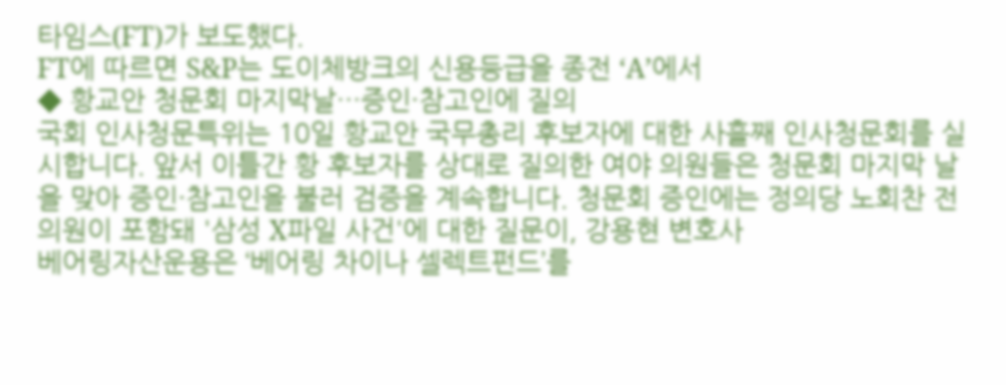타임스(FT)가 보도했다.
FT에 따르면 S&P는 도이체방크의 신용등급을 종전 ‘A’에서
◆ 황교안 청문회 마지막날…증인·참고인에 질의
국회 인사청문특위는 10일 황교안 국무총리 후보자에 대한 사흘째 인사청문회를 실시합니다. 앞서 이틀간 황 후보자를 상대로 질의한 여야 의원들은 청문회 마지막 날을 맞아 증인·참고인을 불러 검증을 계속합니다. 청문회 증인에는 정의당 노회찬 전 의원이 포함돼 '삼성 X파일 사건'에 대한 질문이, 강용현 변호사
베어링자산운용은 ‘베어링 차이나 셀렉트펀드’를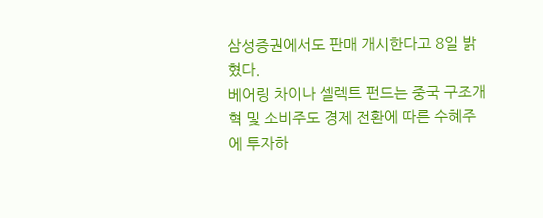삼성증권에서도 판매 개시한다고 8일 밝혔다.
베어링 차이나 셀렉트 펀드는 중국 구조개혁 및 소비주도 경제 전환에 따른 수혜주에 투자하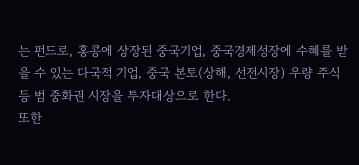는 펀드로, 홍콩에 상장된 중국기업, 중국경제성장에 수혜를 받을 수 있는 다국적 기업, 중국 본토(상해, 선전시장) 우량 주식 등 범 중화권 시장을 투자대상으로 한다.
또한